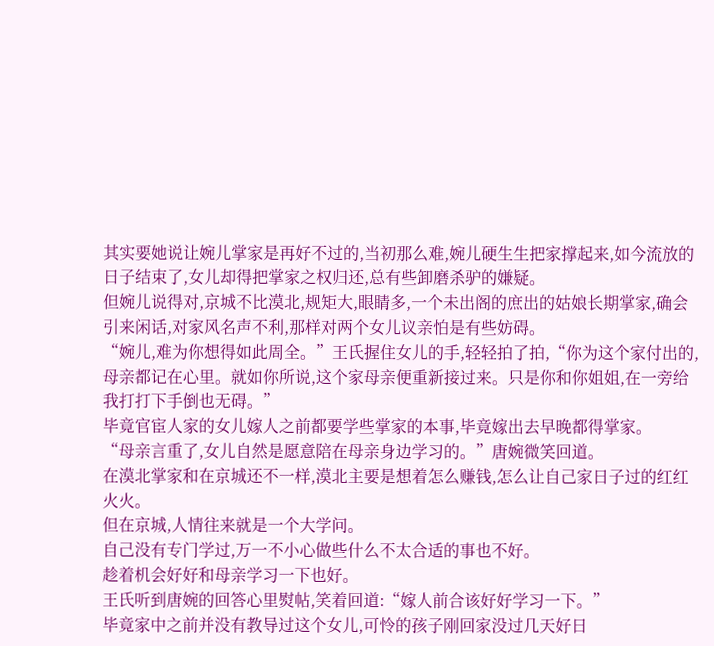其实要她说让婉儿掌家是再好不过的,当初那么难,婉儿硬生生把家撑起来,如今流放的日子结束了,女儿却得把掌家之权归还,总有些卸磨杀驴的嫌疑。
但婉儿说得对,京城不比漠北,规矩大,眼睛多,一个未出阁的庶出的姑娘长期掌家,确会引来闲话,对家风名声不利,那样对两个女儿议亲怕是有些妨碍。
“婉儿,难为你想得如此周全。”王氏握住女儿的手,轻轻拍了拍,“你为这个家付出的,母亲都记在心里。就如你所说,这个家母亲便重新接过来。只是你和你姐姐,在一旁给我打打下手倒也无碍。”
毕竟官宦人家的女儿嫁人之前都要学些掌家的本事,毕竟嫁出去早晚都得掌家。
“母亲言重了,女儿自然是愿意陪在母亲身边学习的。”唐婉微笑回道。
在漠北掌家和在京城还不一样,漠北主要是想着怎么赚钱,怎么让自己家日子过的红红火火。
但在京城,人情往来就是一个大学问。
自己没有专门学过,万一不小心做些什么不太合适的事也不好。
趁着机会好好和母亲学习一下也好。
王氏听到唐婉的回答心里熨帖,笑着回道:“嫁人前合该好好学习一下。”
毕竟家中之前并没有教导过这个女儿,可怜的孩子刚回家没过几天好日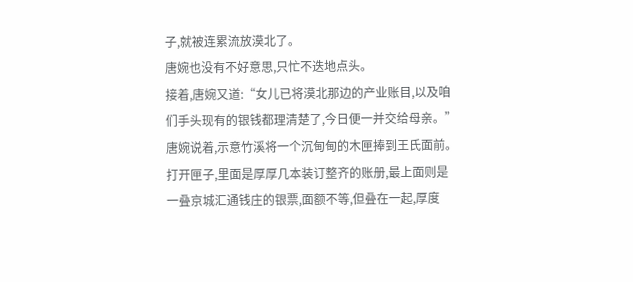子,就被连累流放漠北了。
唐婉也没有不好意思,只忙不迭地点头。
接着,唐婉又道:“女儿已将漠北那边的产业账目,以及咱们手头现有的银钱都理清楚了,今日便一并交给母亲。”
唐婉说着,示意竹溪将一个沉甸甸的木匣捧到王氏面前。
打开匣子,里面是厚厚几本装订整齐的账册,最上面则是一叠京城汇通钱庄的银票,面额不等,但叠在一起,厚度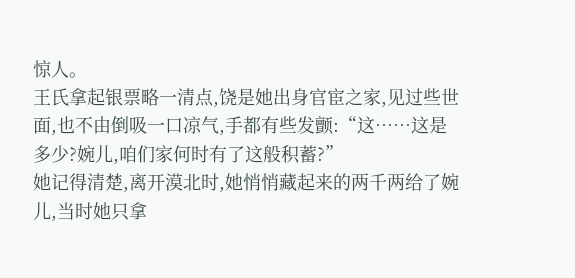惊人。
王氏拿起银票略一清点,饶是她出身官宦之家,见过些世面,也不由倒吸一口凉气,手都有些发颤:“这……这是多少?婉儿,咱们家何时有了这般积蓄?”
她记得清楚,离开漠北时,她悄悄藏起来的两千两给了婉儿,当时她只拿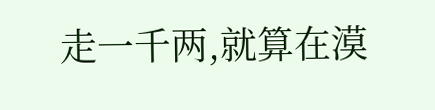走一千两,就算在漠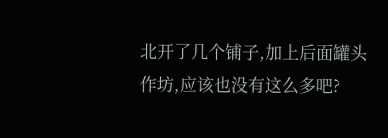北开了几个铺子,加上后面罐头作坊,应该也没有这么多吧?